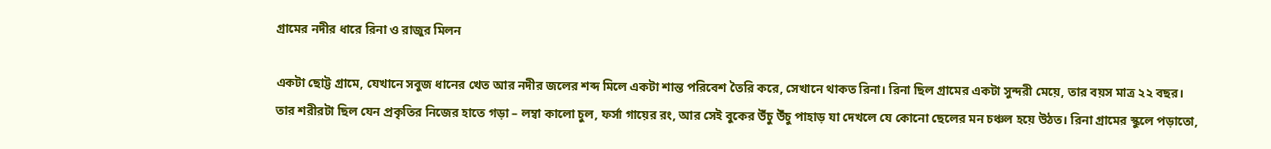গ্রামের নদীর ধারে রিনা ও রাজুর মিলন

একটা ছোট্ট গ্রামে, যেখানে সবুজ ধানের খেত আর নদীর জলের শব্দ মিলে একটা শান্ত পরিবেশ তৈরি করে, সেখানে থাকত রিনা। রিনা ছিল গ্রামের একটা সুন্দরী মেয়ে, তার বয়স মাত্র ২২ বছর। তার শরীরটা ছিল যেন প্রকৃতির নিজের হাতে গড়া – লম্বা কালো চুল, ফর্সা গায়ের রং, আর সেই বুকের উঁচু উঁচু পাহাড় যা দেখলে যে কোনো ছেলের মন চঞ্চল হয়ে উঠত। রিনা গ্রামের স্কুলে পড়াতো,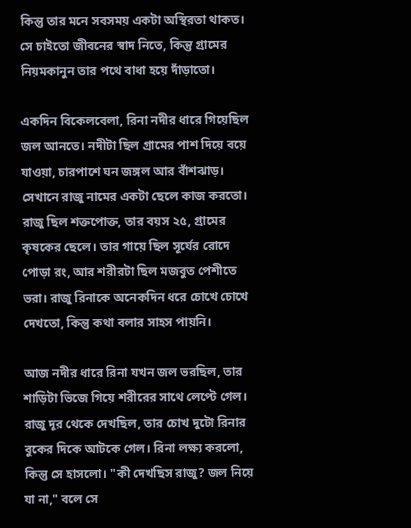কিন্তু তার মনে সবসময় একটা অস্থিরতা থাকত। সে চাইতো জীবনের স্বাদ নিতে, কিন্তু গ্রামের নিয়মকানুন তার পথে বাধা হয়ে দাঁড়াতো।

একদিন বিকেলবেলা, রিনা নদীর ধারে গিয়েছিল জল আনতে। নদীটা ছিল গ্রামের পাশ দিয়ে বয়ে যাওয়া, চারপাশে ঘন জঙ্গল আর বাঁশঝাড়। সেখানে রাজু নামের একটা ছেলে কাজ করতো। রাজু ছিল শক্তপোক্ত, তার বয়স ২৫, গ্রামের কৃষকের ছেলে। তার গায়ে ছিল সূর্যের রোদে পোড়া রং, আর শরীরটা ছিল মজবুত পেশীতে ভরা। রাজু রিনাকে অনেকদিন ধরে চোখে চোখে দেখতো, কিন্তু কথা বলার সাহস পায়নি।

আজ নদীর ধারে রিনা যখন জল ভরছিল, তার শাড়িটা ভিজে গিয়ে শরীরের সাথে লেপ্টে গেল। রাজু দূর থেকে দেখছিল, তার চোখ দুটো রিনার বুকের দিকে আটকে গেল। রিনা লক্ষ্য করলো, কিন্তু সে হাসলো। "কী দেখছিস রাজু? জল নিয়ে যা না," বলে সে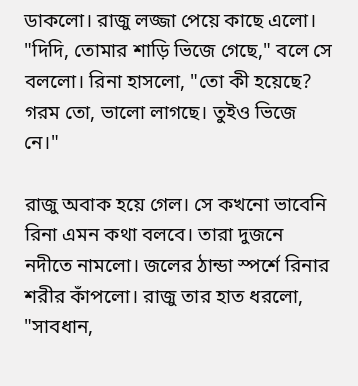ডাকলো। রাজু লজ্জা পেয়ে কাছে এলো। "দিদি, তোমার শাড়ি ভিজে গেছে," বলে সে বললো। রিনা হাসলো, "তো কী হয়েছে? গরম তো, ভালো লাগছে। তুইও ভিজে নে।"

রাজু অবাক হয়ে গেল। সে কখনো ভাবেনি রিনা এমন কথা বলবে। তারা দুজনে নদীতে নামলো। জলের ঠান্ডা স্পর্শে রিনার শরীর কাঁপলো। রাজু তার হাত ধরলো, "সাবধান,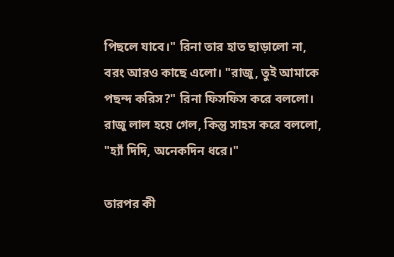পিছলে যাবে।" রিনা তার হাত ছাড়ালো না, বরং আরও কাছে এলো। "রাজু, তুই আমাকে পছন্দ করিস?" রিনা ফিসফিস করে বললো। রাজু লাল হয়ে গেল, কিন্তু সাহস করে বললো, "হ্যাঁ দিদি, অনেকদিন ধরে।"

তারপর কী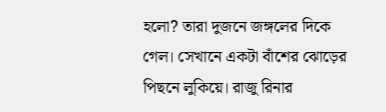হলো? তারা দুজনে জঙ্গলের দিকে গেল। সেখানে একটা বাঁশের ঝোড়ের পিছনে লুকিয়ে। রাজু রিনার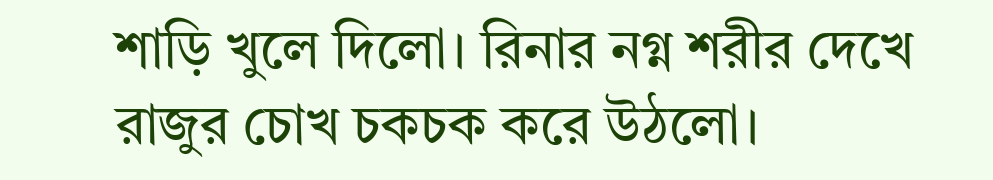শাড়ি খুলে দিলো। রিনার নগ্ন শরীর দেখে রাজুর চোখ চকচক করে উঠলো।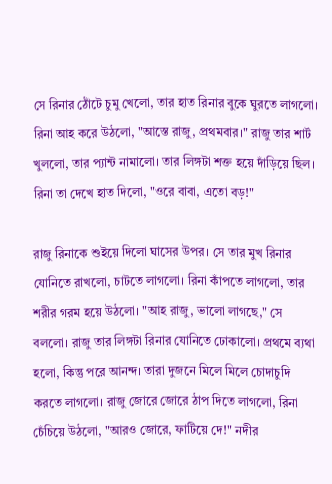সে রিনার ঠোঁটে চুমু খেলো, তার হাত রিনার বুকে ঘুরতে লাগলো। রিনা আহ করে উঠলো, "আস্তে রাজু, প্রথমবার।" রাজু তার শার্ট খুললো, তার প্যান্ট নামালো। তার লিঙ্গটা শক্ত হয়ে দাঁড়িয়ে ছিল। রিনা তা দেখে হাত দিলো, "ওরে বাবা, এতো বড়!"

রাজু রিনাকে শুইয়ে দিলো ঘাসের উপর। সে তার মুখ রিনার যোনিতে রাখলো, চাটতে লাগলো। রিনা কাঁপতে লাগলো, তার শরীর গরম হয়ে উঠলো। "আহ রাজু, ভালো লাগছে," সে বললো। রাজু তার লিঙ্গটা রিনার যোনিতে ঢোকালো। প্রথমে ব্যথা হলো, কিন্তু পরে আনন্দ। তারা দুজনে মিলে মিলে চোদাচুদি করতে লাগলো। রাজু জোরে জোরে ঠাপ দিতে লাগলো, রিনা চেঁচিয়ে উঠলো, "আরও জোরে, ফাটিয়ে দে!" নদীর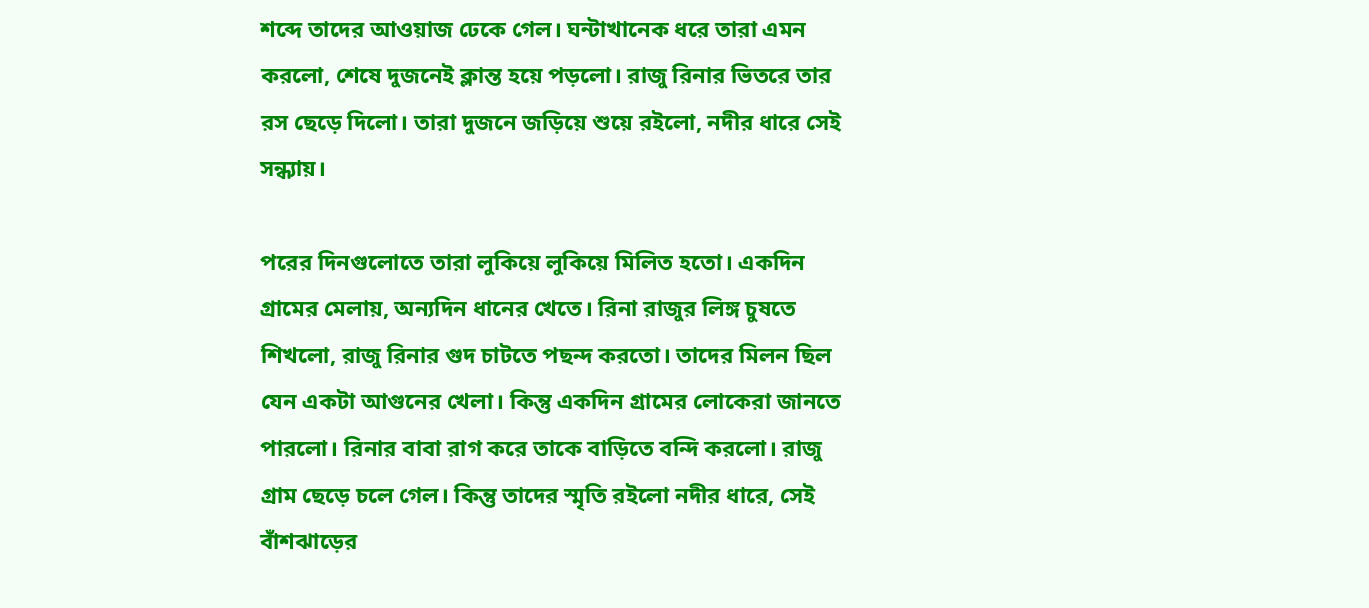শব্দে তাদের আওয়াজ ঢেকে গেল। ঘন্টাখানেক ধরে তারা এমন করলো, শেষে দুজনেই ক্লান্ত হয়ে পড়লো। রাজু রিনার ভিতরে তার রস ছেড়ে দিলো। তারা দুজনে জড়িয়ে শুয়ে রইলো, নদীর ধারে সেই সন্ধ্যায়।

পরের দিনগুলোতে তারা লুকিয়ে লুকিয়ে মিলিত হতো। একদিন গ্রামের মেলায়, অন্যদিন ধানের খেতে। রিনা রাজুর লিঙ্গ চুষতে শিখলো, রাজু রিনার গুদ চাটতে পছন্দ করতো। তাদের মিলন ছিল যেন একটা আগুনের খেলা। কিন্তু একদিন গ্রামের লোকেরা জানতে পারলো। রিনার বাবা রাগ করে তাকে বাড়িতে বন্দি করলো। রাজু গ্রাম ছেড়ে চলে গেল। কিন্তু তাদের স্মৃতি রইলো নদীর ধারে, সেই বাঁশঝাড়ের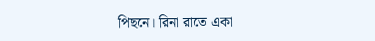পিছনে। রিনা রাতে একা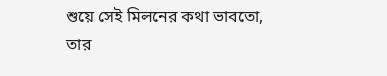শুয়ে সেই মিলনের কথা ভাবতো, তার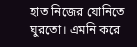হাত নিজের যোনিতে ঘুরতো। এমনি করে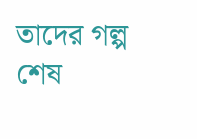তাদের গল্প শেষ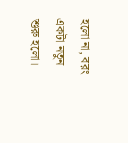হলো না, বরং একটা নতুন শুরু হলো।